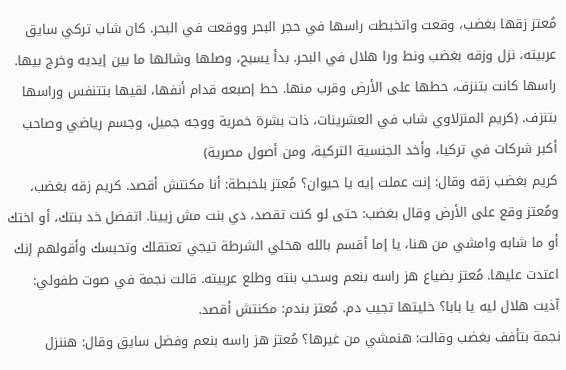مُعتز زقها بغضب، وقعت واتخبطت راسها في حجر البحر ووقعت في البحر. كان شاب تركي سايق عربيته، نزل وزقه بغضب ونط ورا هلال في البحر. بدأ يسبح، وصلها وشالها ما بين إيديه وخرج بيها. راسها كانت بتنزف، حطها على الأرض وقرب منها. حط إصبعه قدام أنفها، لقيها بتتنفس وراسها بتنزف. (كريم المنزلاوي شاب في العشرينات، ذات بشرة خمرية ووجه جميل، وجسم رياضي وصاحب أكبر شركات في تركيا، وأخد الجنسية التركية، ومن أصول مصرية)
كريم بغضب زقه وقال: إنت عملت إيه يا حيوان؟ مُعتز بلخبطة: أنا مكنتش أقصد. كريم زقه بغضب، ومُعتز وقع على الأرض وقال بغضب: حتى لو كنت تقصد، دي بنت مش زيينا. اتفضل خد بنتك، أو اختك أو ما شابه وامشي من هنا، يا إما أقسم بالله هخلي الشرطة تيجي تعتقلك وتحبسك وأقولهم إنك اعتدت عليها. مُعتز بضياع هز راسه بنعم وسحب بنته وطلع عربيته. قالت نجمة في صوت طفولي: آذيت هلال ليه يا بابا؟ خليتها تجيب دم. مُعتز بندم: مكنتش أقصد.
نجمة بتأفف بغضب وقالت: هنمشي من غيرها؟ مُعتز هز راسه بنعم وفضل سايق وقال: هننزل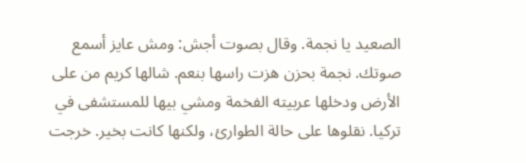الصعيد يا نجمة. وقال بصوت أجش: ومش عايز أسمع صوتك. نجمة بحزن هزت راسها بنعم. شالها كريم من على الأرض ودخلها عربيته الفخمة ومشي بيها للمستشفى في تركيا. نقلوها على حالة الطوارئ، ولكنها كانت بخير. خرجت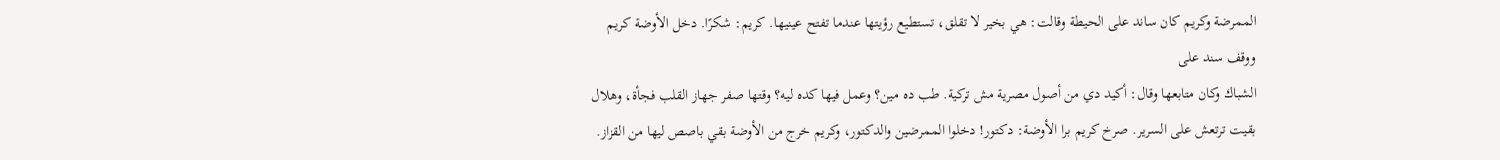الممرضة وكريم كان ساند على الحيطة وقالت: هي بخير لا تقلق، تستطيع رؤيتها عندما تفتح عينيها. كريم: شكرًا. دخل الأوضة كريم ووقف سند على
الشباك وكان متابعها وقال: أكيد دي من أصول مصرية مش تركية. طب ده مين؟ وعمل فيها كده ليه؟ وقتها صفر جهاز القلب فجأة، وهلال بقيت ترتعش على السرير. صرخ كريم برا الأوضة: دكتور! دخلوا الممرضين والدكتور، وكريم خرج من الأوضة بقي باصص ليها من القزاز.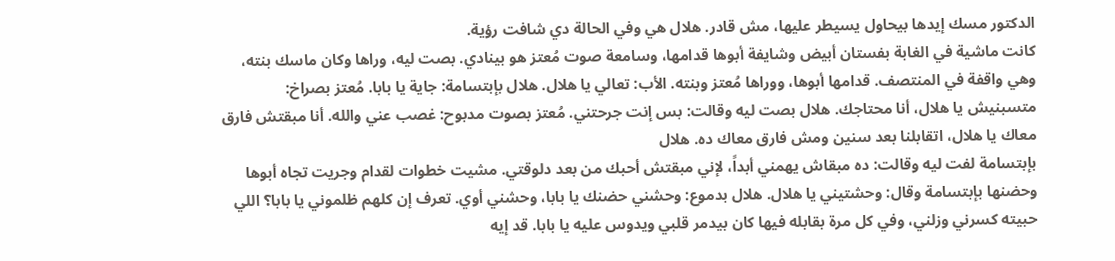الدكتور مسك إيدها بيحاول يسيطر عليها، مش قادر. هلال هي وفي الحالة دي شافت رؤية.
كانت ماشية في الغابة بفستان أبيض وشايفة أبوها قدامها، وسامعة صوت مُعتز هو بينادي. بصت ليه، وراها وكان ماسك بنته، وهي واقفة في المنتصف. قدامها أبوها، ووراها مُعتز وبنته. الأب: تعالي يا هلال. هلال بإبتسامة: جاية يا بابا. مُعتز بصراخ: متسبنيش يا هلال، أنا محتاجك. هلال بصت ليه وقالت: بس إنت جرحتني. مُعتز بصوت مدبوح: غصب عني والله. أنا مبقتش فارق معاك يا هلال، اتقابلنا بعد سنين ومش فارق معاك ده. هلال
بإبتسامة لفت ليه وقالت: ده مبقاش يهمني أبداً، لإني مبقتش أحبك من بعد دلوقتي. مشيت خطوات لقدام وجريت تجاه أبوها وحضنها بإبتسامة وقال: وحشتيني يا هلال. هلال بدموع: وحشني حضنك يا بابا، وحشني أوي. تعرف إن كلهم ظلموني يا بابا؟ اللي حبيته كسرني وزلني، وفي كل مرة بقابله فيها كان بيدمر قلبي ويدوس عليه يا بابا. قد إيه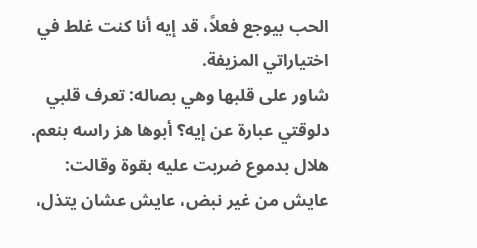الحب بيوجع فعلاً، قد إيه أنا كنت غلط في اختياراتي المزيفة.
شاور على قلبها وهي بصاله: تعرف قلبي دلوقتي عبارة عن إيه؟ أبوها هز راسه بنعم. هلال بدموع ضربت عليه بقوة وقالت: عايش من غير نبض، عايش عشان يتذل،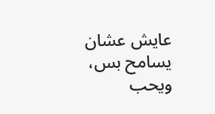عايش عشان يسامح بس، ويحب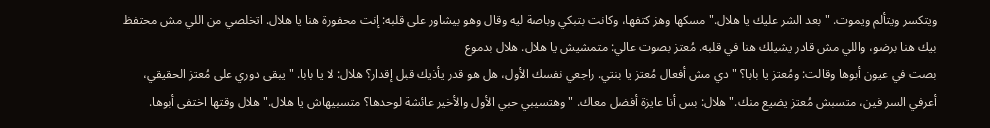ويتكسر ويتألم ويموت. "بعد الشر عليك يا هلال." مسكها وهز كتفها، وكانت بتبكي وباصة ليه وقال وهو بيشاور على قلبه: إنت محفورة هنا يا هلال. اتخلصي من اللي مش محتفظ بيك هنا برضو، واللي مش قادر يشيلك هنا في قلبه. مُعتز بصوت عالي: متمشيش يا هلال. هلال بدموع
بصت في عيون أبوها وقالت: ومُعتز يا بابا؟ "دي مش أفعال مُعتز يا بنتي. راجعي نفسك الأول، هل هو قدر يأذيك قبل إقدار؟ هلال: لا يا بابا. "يبقى دوري على مُعتز الحقيقي، أعرفي السر فين، متسبش مُعتز يضيع منك." هلال: بس أنا عايزة أفضل معاك. "وهتسيبي حبي الأول والأخير عائشة لوحدها؟ متسبيهاش يا هلال." هلال وقتها اختفى أبوها.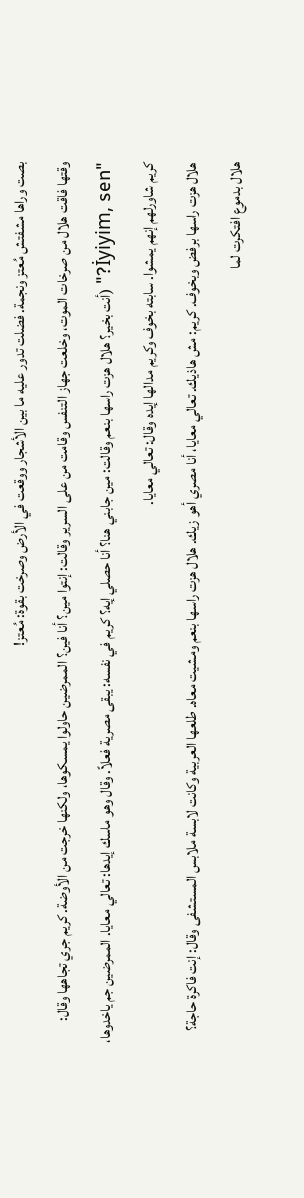بصت وراها مشفتش مُعتز ونجمة. فضلت تدور عليه ما بين الأشجار ووقعت في الأرض وصرخت بقوة: مُعتز!
وقتها فاقت هلال من صرخات الموت، وخلعت جهاز التنفس وقامت من على السرير وقالت: إنتوا مين؟ أنا فين؟ الممرضين حاولوا يمسكوها، ولكنها خرجت من الأوضة. كريم جري تجاهها وقال: "İyiyim, sen?" (أنت بخير؟ هلال هزت راسها بنعم وقالت: مين جابني هنا؟ أنا حصلي إيه؟ كريم في نفسه: يبقى مصرية فعلاً. وقال وهو ماسك إيدها: تعالي معايا. الممرضين جم ياخدوها، كريم شاورلهم إنهم يمشوا. سابته بخوف وكريم مدالها إيده وقال: تعالي معايا.
هلال هزت راسها برفض وبخوف. كريم: مش هاذيك. تعالي معايا، أنا مصري أهو زيك. هلال هزت راسها بنعم ومشيت معاه. طلعها العربية وكانت لابسة ملابس المستشفى وقال: إنت فاكرة حاجة؟ هلال بدموع افتكرت لما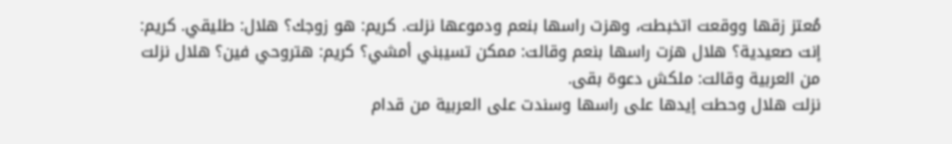مُعتز زقها ووقعت اتخبطت، وهزت راسها بنعم ودموعها نزلت. كريم: هو زوجك؟ هلال: طليقي. كريم: إنت صعيدية؟ هلال هزت راسها بنعم وقالت: ممكن تسيبني أمشي؟ كريم: هتروحي فين؟ هلال نزلت من العربية وقالت: ملكش دعوة بقى.
نزلت هلال وحطت إيدها على راسها وسندت على العربية من قدام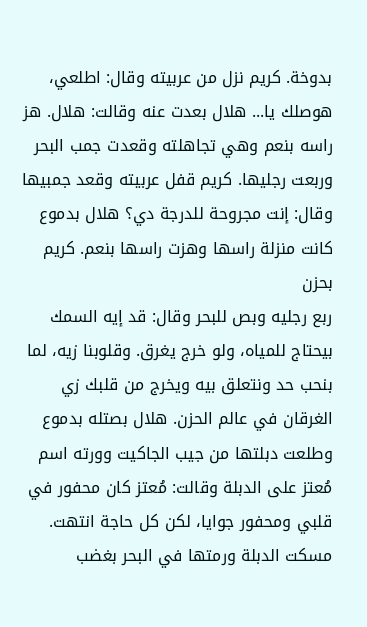بدوخة. كريم نزل من عربيته وقال: اطلعي، هوصلك يا... هلال بعدت عنه وقالت: هلال. هز راسه بنعم وهي تجاهلته وقعدت جمب البحر وربعت رجليها. كريم قفل عربيته وقعد جمبيها وقال: إنت مجروحة للدرجة دي؟ هلال بدموع كانت منزلة راسها وهزت راسها بنعم. كريم بحزن
ربع رجليه وبص للبحر وقال: قد إيه السمك بيحتاج للمياه، ولو خرج يغرق. وقلوبنا زيه، لما بنحب حد ونتعلق بيه ويخرج من قلبك زي الغرقان في عالم الحزن. هلال بصتله بدموع وطلعت دبلتها من جيب الجاكيت وورته اسم مُعتز على الدبلة وقالت: مُعتز كان محفور في قلبي ومحفور جوايا، لكن كل حاجة انتهت. مسكت الدبلة ورمتها في البحر بغضب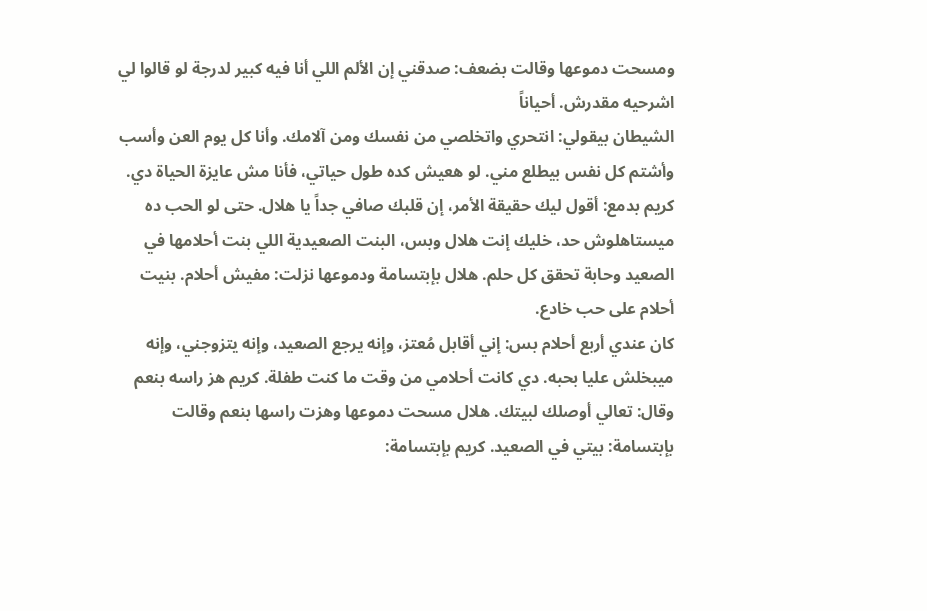ومسحت دموعها وقالت بضعف: صدقني إن الألم اللي أنا فيه كبير لدرجة لو قالوا لي اشرحيه مقدرش. أحياناً
الشيطان بيقولي: انتحري واتخلصي من نفسك ومن آلامك. وأنا كل يوم العن وأسب وأشتم كل نفس بيطلع مني. لو هعيش كده طول حياتي، فأنا مش عايزة الحياة دي. كريم بدمع: أقول ليك حقيقة الأمر، إن قلبك صافي جداً يا هلال. حتى لو الحب ده ميستاهلوش حد، خليك إنت هلال وبس، البنت الصعيدية اللي بنت أحلامها في الصعيد وحابة تحقق كل حلم. هلال بإبتسامة ودموعها نزلت: مفيش أحلام. بنيت أحلام على حب خادع.
كان عندي أربع أحلام بس: إني أقابل مُعتز، وإنه يرجع الصعيد، وإنه يتزوجني، وإنه ميبخلش عليا بحبه. دي كانت أحلامي من وقت ما كنت طفلة. كريم هز راسه بنعم وقال: تعالي أوصلك لبيتك. هلال مسحت دموعها وهزت راسها بنعم وقالت بإبتسامة: بيتي في الصعيد. كريم بإبتسامة: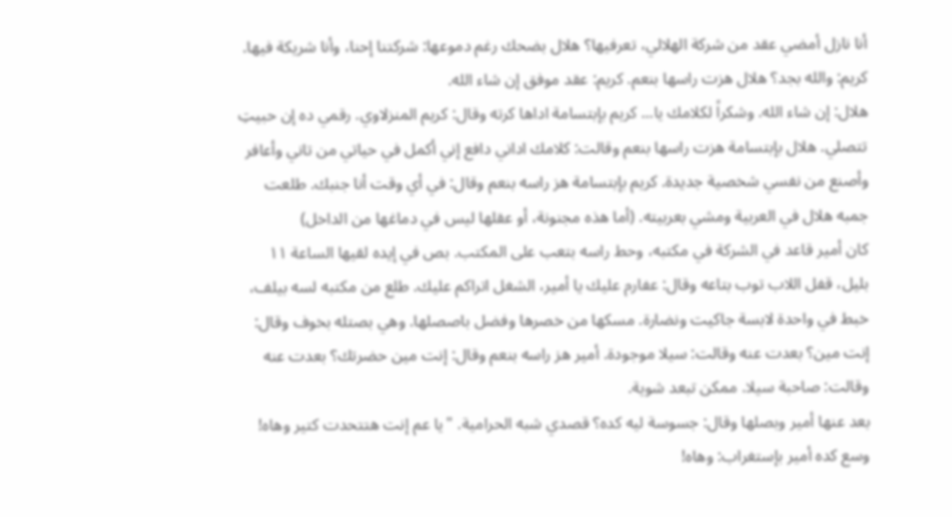أنا نازل أمضي عقد من شركة الهلالي، تعرفيها؟ هلال بضحك رغم دموعها: شركتنا إحنا، وأنا شريكة فيها. كريم: والله بجد؟ هلال هزت راسها بنعم. كريم: عقد موفق إن شاء الله.
هلال: إن شاء الله. وشكراً لكلامك يا... كريم بإبتسامة اداها كرته وقال: كريم المنزلاوي. رقمي ده إن حبيتِ تتصلي. هلال بإبتسامة هزت راسها بنعم وقالت: كلامك اداني دافع إني أكمل في حياتي من تاني وأعافر وأصنع من نفسي شخصية جديدة. كريم بإبتسامة هز راسه بنعم وقال: في أي وقت أنا جنبك. طلعت جمبه هلال في العربية ومشي بعربيته. (أما هذه مجنونة، أو عقلها ليس في دماغها من الداخل)
كان أمير قاعد في الشركة في مكتبه، وحط راسه بتعب على المكتب. بص في إيده لقيها الساعة ١١ بليل، قفل اللاب توب بتاعه وقال: عفارم عليك يا أمير، الشغل اتراكم عليك. طلع من مكتبه لسه بيلف، خبط في واحدة لابسة جاكيت ونضارة. مسكها من خصرها وفضل باصصلها. وهي بصتله بخوف وقال: إنت مين؟ بعدت عنه وقالت: سيلا موجودة. أمير هز راسه بنعم وقال: إنت مين حضرتك؟ بعدت عنه وقالت: صاحبة سيلا. ممكن تبعد شوية.
بعد عنها أمير وبصلها وقال: جسوسة ليه كده؟ قصدي شبه الحرامية. "يا عم إنت هتتحدت كتير وهاه! وسع كده أمير بإستغراب: وهاه!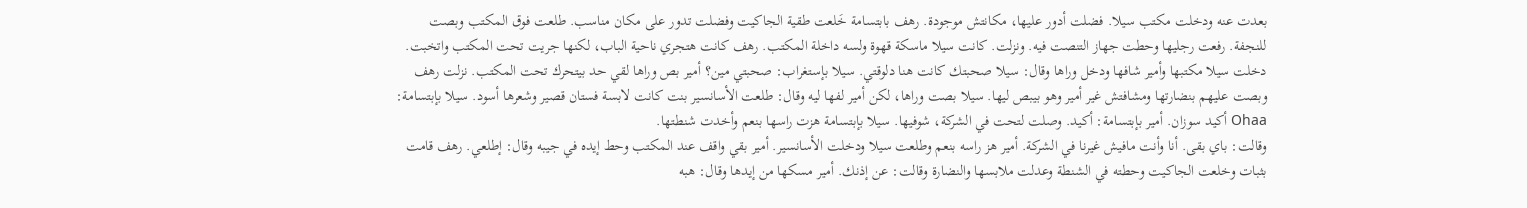بعدت عنه ودخلت مكتب سيلا. فضلت أدور عليها، مكانتش موجودة. رهف بابتسامة خَلعت طقية الجاكيت وفضلت تدور على مكان مناسب. طلعت فوق المكتب وبصت للنجفة. رفعت رجليها وحطت جهاز التنصت فيه. ونزلت. كانت سيلا ماسكة قهوة ولسه داخلة المكتب. رهف كانت هتجري ناحية الباب، لكنها جريت تحت المكتب واتخبت.
دخلت سيلا مكتبها وأمير شافها ودخل وراها وقال: سيلا صحبتك كانت هنا دلوقتي. سيلا بإستغراب: صحبتي مين؟ أمير بص وراها لقي حد بيتحرك تحت المكتب. نزلت رهف وبصت عليهم بنضارتها ومشافتش غير أمير وهو بيبص ليها. سيلا بصت وراها، لكن أمير لفها ليه وقال: طلعت الأسانسير بنت كانت لابسة فستان قصير وشعرها أسود. سيلا بإبتسامة: Ohaa أكيد سوزان. أمير بإبتسامة: أكيد. وصلت لتحت في الشركة، شوفيها. سيلا بإبتسامة هزت راسها بنعم وأخدت شنطتها.
وقالت: باي بقى. أنا وأنت مافيش غيرنا في الشركة. أمير هز راسه بنعم وطلعت سيلا ودخلت الأسانسير. أمير بقي واقف عند المكتب وحط إيده في جيبه وقال: إطلعي. رهف قامت بثبات وخلعت الجاكيت وحطته في الشنطة وعدلت ملابسها والنضارة وقالت: عن إذنك. أمير مسكها من إيدها وقال: هبه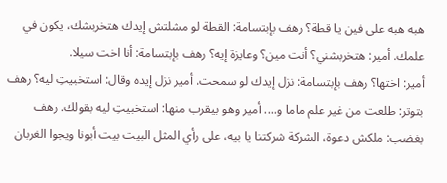هبه هبه على فين يا قطة؟ رهف بإبتسامة: القطة لو مشلتش إيدك هتخربشك، يكون في علمك. أمير: هتخربشني؟ أنت مين؟ وعايزة إيه؟ رهف بإبتسامة: أنا اخت سيلا.
أمير: اختها؟ رهف بإبتسامة: نزل إيدك لو سمحت. أمير نزل إيده وقال: استخبيتِ ليه؟ رهف بتوتر: طلعت من غير علم ماما و.... أمير وهو بيقرب منها: استخبيتِ ليه بقولك. رهف بغضب: ملكش دعوة، الشركة شركتنا يا بيه، على رأي المثل البيت بيت أبونا ويجوا الغربان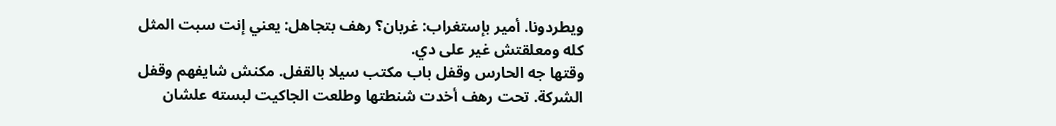ويطردونا. أمير بإستغراب: غربان؟ رهف بتجاهل: يعني إنت سبت المثل كله ومعلقتش غير على دي.
وقتها جه الحارس وقفل باب مكتب سيلا بالقفل. مكنش شايفهم وقفل الشركة. تحت رهف أخدت شنطتها وطلعت الجاكيت لبسته علشان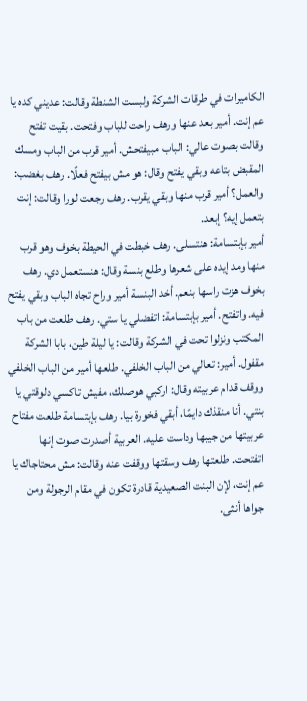الكاميرات في طرقات الشركة ولبست الشنطة وقالت: عديني كده يا عم إنت. أمير بعد عنها ورهف راحت للباب وفتحت. بقيت تفتح وقالت بصوت عالي: الباب مبيفتحش. أمير قرب من الباب ومسك المقبض بتاعه وبقي يفتح وقال: هو مش بيفتح فعلًا. رهف بغضب: والعمل؟ أمير قرب منها وبقي يقرب. رهف رجعت لورا وقالت: إنت بتعمل إيه؟ إبعد.
أمير بإبتسامة: هنتسلى. رهف خبطت في الحيطة بخوف وهو قرب منها ومد إيده على شعرها وطلع بنسة وقال: هنستعمل دي. رهف بخوف هزت راسها بنعم. أخد البنسة أمير وراح تجاه الباب وبقي يفتح فيه. واتفتح. أمير بإبتسامة: اتفضلي يا ستي. رهف طلعت من باب المكتب ونزلوا تحت في الشركة وقالت: يا ليلة طين، بابا الشركة مقفول. أمير: تعالي من الباب الخلفي. طلعها أمير من الباب الخلفي
ووقف قدام عربيته وقال: اركبي هوصلك، مفيش تاكسي دلوقتي يا بنتي. أنا منقذك دايمًا، أبقي فخورة بيا. رهف بإبتسامة طلعت مفتاح عربيتها من جيبها وداست عليه. العربية أصدرت صوت إنها اتفتحت. طلعتها رهف وسقتها ووقفت عنه وقالت: مش محتاجاك يا عم إنت، لإن البنت الصعيدية قادرة تكون في مقام الرجولة ومن جواها أنثى.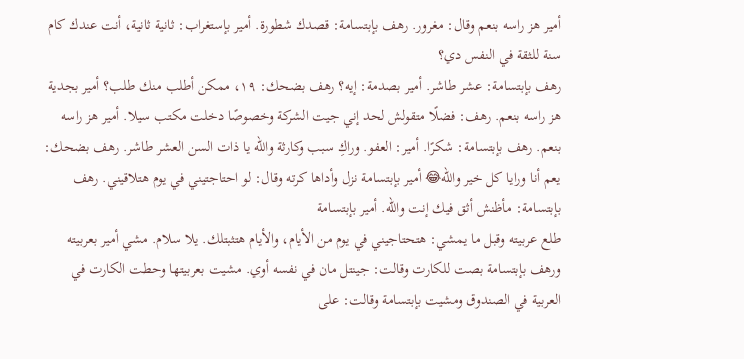أمير هز راسه بنعم وقال: مغرور. رهف بإبتسامة: قصدك شطورة. أمير بإستغراب: ثانية ثانية، أنت عندك كام سنة للثقة في النفس دي؟
رهف بإبتسامة: عشر طاشر. أمير بصدمة: إيه؟ رهف بضحك: ١٩، ممكن أطلب منك طلب؟ أمير بجدية هز راسه بنعم. رهف: فضلًا متقولش لحد إني جيت الشركة وخصوصًا دخلت مكتب سيلا. أمير هز راسه بنعم. رهف بإبتسامة: شكرًا. أمير: العفو. وراكِ سبب وكارثة والله يا ذات السن العشر طاشر. رهف بضحك: يعم أنا ورايا كل خير والله😂 أمير بإبتسامة نزل وأداها كرته وقال: لو احتاجتيني في يوم هتلاقيني. رهف بإبتسامة: مأظنش أثق فيك إنت والله. أمير بإبتسامة
طلع عربيته وقبل ما يمشي: هتحتاجيني في يوم من الأيام، والأيام هتثبتلك. يلا سلام. مشي أمير بعربيته ورهف بإبتسامة بصت للكارت وقالت: جينتل مان في نفسه أوي. مشيت بعربيتها وحطت الكارت في العربية في الصندوق ومشيت بإبتسامة وقالت: على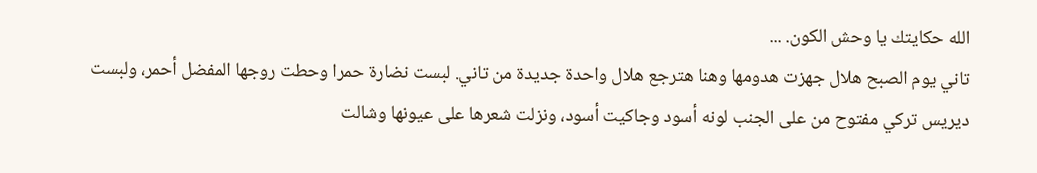الله حكايتك يا وحش الكون. ...
تاني يوم الصبح هلال جهزت هدومها وهنا هترجع هلال واحدة جديدة من تاني. لبست نضارة حمرا وحطت روجها المفضل أحمر، ولبست ديريس تركي مفتوح من على الجنب لونه أسود وجاكيت أسود، ونزلت شعرها على عيونها وشالت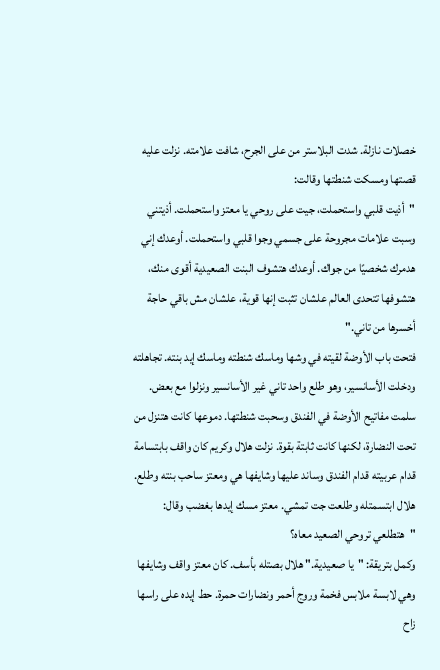خصلات نازلة. شدت البلاستر من على الجرح، شافت علامته. نزلت عليه قصتها ومسكت شنطتها وقالت:
"أذيت قلبي واستحملت، جيت على روحي يا معتز واستحملت. أذيتني وسبت علامات مجروحة على جسمي وجوا قلبي واستحملت. أوعدك إني هدمرك شخصيًا من جواك. أوعدك هتشوف البنت الصعيدية أقوى منك، هتشوفها تتحدى العالم علشان تثبت إنها قوية، علشان مش باقي حاجة أخسرها من تاني."
فتحت باب الأوضة لقيته في وشها وماسك شنطته وماسك إيد بنته. تجاهلته ودخلت الأسانسير، وهو طلع واحد تاني غير الأسانسير ونزلوا مع بعض. سلمت مفاتيح الأوضة في الفندق وسحبت شنطتها. دموعها كانت هتنزل من تحت النضارة، لكنها كانت ثابتة بقوة. نزلت هلال وكريم كان واقف بابتسامة قدام عربيته قدام الفندق وساند عليها وشايفها هي ومعتز ساحب بنته وطلع. هلال ابتسمتله وطلعت جت تمشي. معتز مسك إيدها بغضب وقال: "هتطلعي تروحي الصعيد معاه؟
وكمل بتريقة: "يا صعيدية." هلال بصتله بأسف. كان معتز واقف وشايفها وهي لابسة ملابس فخمة وروج أحمر ونضارات حمرة. حط إيده على راسها زاح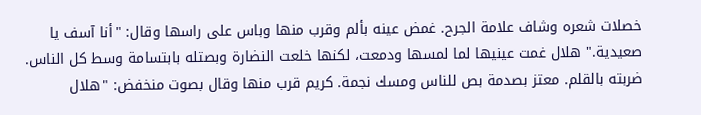خصلات شعره وشاف علامة الجرح. غمض عينه بألم وقرب منها وباس على راسها وقال: "أنا آسف يا صعيدية." هلال غمت عينيها لما لمسها ودمعت، لكنها خلعت النضارة وبصتله بابتسامة وسط كل الناس. ضربته بالقلم. معتز بصدمة بص للناس ومسك نجمة. كريم قرب منها وقال بصوت منخفض: "هلال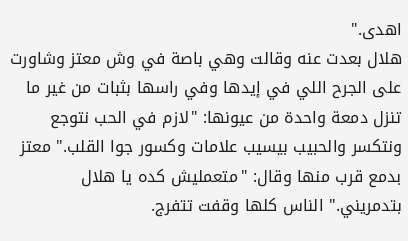اهدى."
هلال بعدت عنه وقالت وهي باصة في وش معتز وشاورت على الجرح اللي في إيدها وفي راسها بثبات من غير ما تنزل دمعة واحدة من عيونها: "لازم في الحب نتوجع ونتكسر والحبيب بيسيب علامات وكسور جوا القلب." معتز بدمع قرب منها وقال: "متعمليش كده يا هلال بتدمريني." الناس كلها وقفت تتفرج.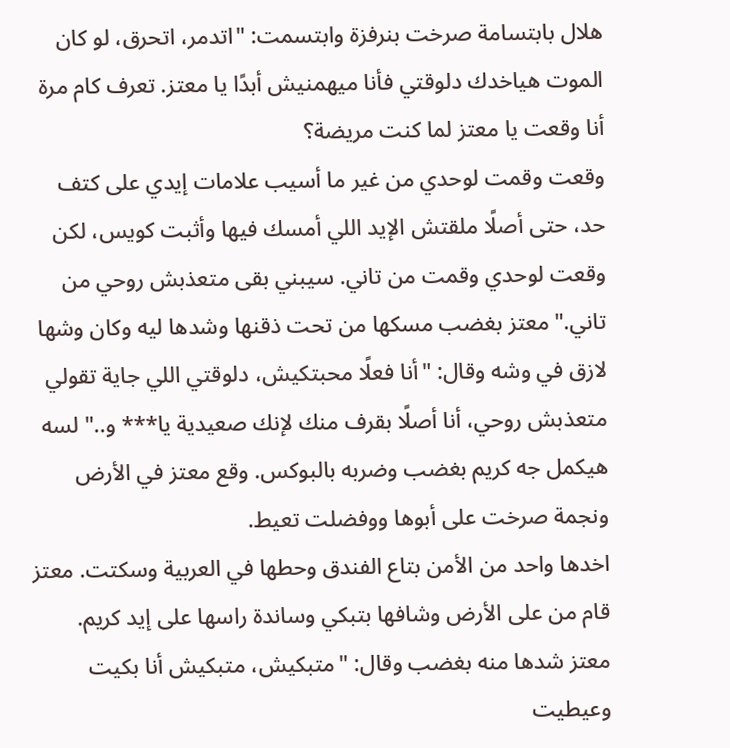هلال بابتسامة صرخت بنرفزة وابتسمت: "اتدمر، اتحرق، لو كان الموت هياخدك دلوقتي فأنا ميهمنيش أبدًا يا معتز. تعرف كام مرة أنا وقعت يا معتز لما كنت مريضة؟
وقعت وقمت لوحدي من غير ما أسيب علامات إيدي على كتف حد، حتى أصلًا ملقتش الإيد اللي أمسك فيها وأثبت كويس، لكن وقعت لوحدي وقمت من تاني. سيبني بقى متعذبش روحي من تاني." معتز بغضب مسكها من تحت ذقنها وشدها ليه وكان وشها لازق في وشه وقال: "أنا فعلًا محبتكيش، دلوقتي اللي جاية تقولي متعذبش روحي، أنا أصلًا بقرف منك لإنك صعيدية يا*** و.." لسه هيكمل جه كريم بغضب وضربه بالبوكس. وقع معتز في الأرض ونجمة صرخت على أبوها ووفضلت تعيط.
اخدها واحد من الأمن بتاع الفندق وحطها في العربية وسكتت. معتز قام من على الأرض وشافها بتبكي وساندة راسها على إيد كريم. معتز شدها منه بغضب وقال: "متبكيش، متبكيش أنا بكيت وعيطيت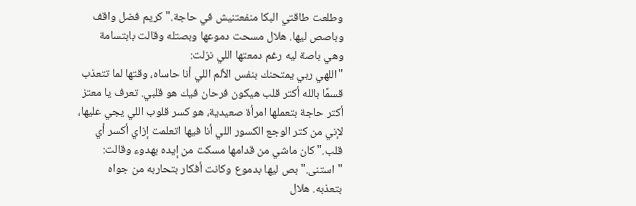وطلعت طاقتي البكا منفعتنيش في حاجة." كريم فضل واقف وباصص ليها. هلال مسحت دموعها وبصتله وقالت بابتسامة وهي باصة ليه رغم دمعتها اللي نزلت:
"اللهي ربي يمتحنك بنفس الألم اللي أنا حاساه، وقتها لما تتعذب قسمًا بالله أكتر قلب هيكون فرحان فيك هو قلبي. تعرف يا معتز أكتر حاجة بتعملها امرأة صعيدية، هو كسر قلوب اللي يجي عليها، لإني من كتر الوجع الكسور اللي أنا فيها اتعلمت إزاي أكسر أي قلب." كان ماشي من قدامها مسكت من إيده بهدوء وقالت: "استنى." بص ليها بدموع وكانت أفكار بتحاربه من جواه بتعذبه. هلال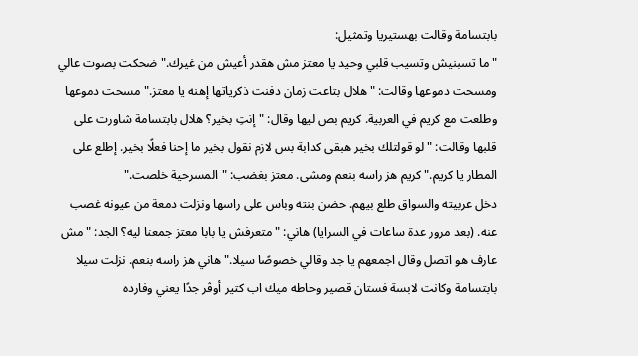بابتسامة وقالت بهستيريا وتمثيل:
"ما تسبنيش وتسيب قلبي وحيد يا معتز مش هقدر أعيش من غيرك." ضحكت بصوت عالي ومسحت دموعها وقالت: "هلال بتاعت زمان دفنت ذكرياتها إهنه يا معتز." مسحت دموعها وطلعت مع كريم في العربية. كريم بص ليها وقال: "إنتِ بخير؟ هلال بابتسامة شاورت على قلبها وقالت: "لو قولتلك بخير هبقى كدابة بس لازم نقول بخير ما إحنا فعلًا بخير. إطلع على المطار يا كريم." كريم هز راسه بنعم ومشى. معتز بغضب: "المسرحية خلصت."
دخل عربيته والسواق طلع بيهم. حضن بنته وباس على راسها ونزلت دمعة من عيونه غصب عنه. (بعد مرور عدة ساعات في السرايا) هاني: "متعرفش يا بابا معتز جمعنا ليه؟ الجد: "مش عارف هو اتصل وقال اجمعهم يا جد وقالي خصوصًا سيلا." هاني هز راسه بنعم. نزلت سيلا بابتسامة وكانت لابسة فستان قصير وحاطه ميك اب كتير أوڤر جدًا يعني وفارده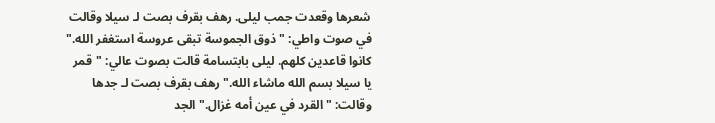شعرها وقعدت جمب ليلى. رهف بقرف بصت لـ سيلا وقالت في صوت واطي: "ذوق الجموسة تبقى عروسة استغفر الله."
كانوا قاعدين كلهم. ليلى بابتسامة قالت بصوت عالي: "قمر يا سيلا بسم الله ماشاء الله." رهف بقرف بصت لـ جدها وقالت: "القرد في عين أمه غزال." الجد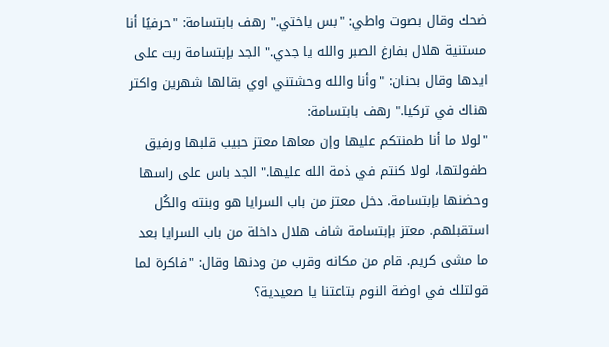ضحك وقال بصوت واطي: "بس ياختي." رهف بابتسامة: "حرفيًا أنا مستنية هلال بفارغ الصبر والله يا جدي." الجد بإبتسامة ربت على ايدها وقال بحنان: "وأنا والله وحشتني اوي بقالها شهرين واكتر هناك في تركيا." رهف بابتسامة:
"لولا ما أنا طمنتكم عليها وإن معاها معتز حبيب قلبها ورفيق طفولتها، لولا كنتم في ذمة الله عليها." الجد باس على راسها وحضنها بإبتسامة. دخل معتز من باب السرايا هو وبنته والكُل استقبلهم. معتز بإبتسامة شاف هلال داخلة من باب السرايا بعد ما مشى كريم. قام من مكانه وقرب من ودنها وقال: "فاكرة لما قولتلك في اوضة النوم بتاعتنا يا صعيدية؟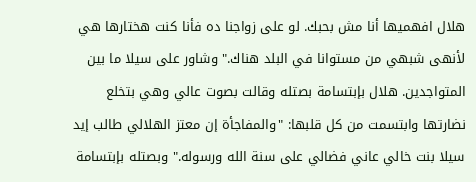هلال افهميها أنا مش بحبك. لو على زواجنا ده فأنا كنت هختارها هي لأنهى شبهي من مستوانا في البلد هناك." وشاور على سيلا ما بين المتواجدين. هلال بإبتسامة بصتله وقالت بصوت عالي وهي بتخلع نضارتها وابتسمت من كل قلبها: "والمفاجأة إن معتز الهلالي طالب إيد سيلا بنت خالي عاني فضالي على سنة الله ورسوله." وبصتله بإبتسامة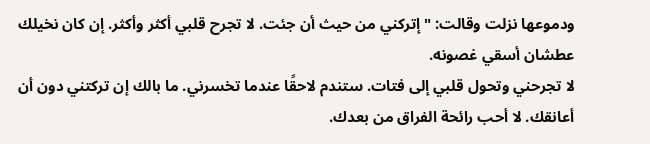ودموعها نزلت وقالت: "إتركني من حيث أن جئت. لا تجرح قلبي أكثر وأكثر. إن كان نخيلك عطشان أسقي غصونه.
لا تجرحني وتحول قلبي إلى فتات. ستندم لاحقًا عندما تخسرني. ما بالك إن تركتني دون أن أعانقك. لا أحب رائحة الفراق من بعدك.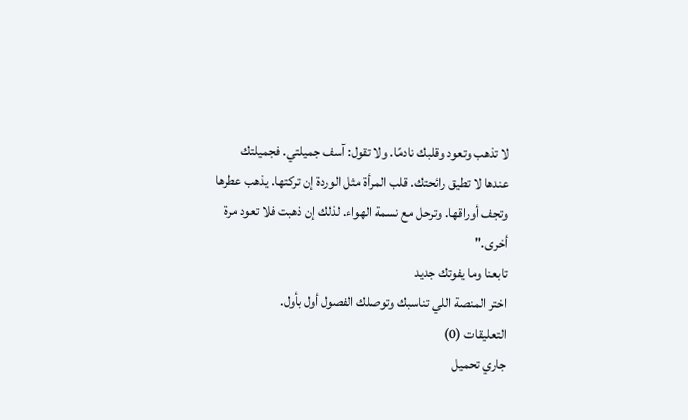لا تذهب وتعود وقلبك نادمًا. ولا تقول: آسف جميلتي. فجميلتك عندها لا تطيق رائحتك. قلب المرأة مثل الوردة إن تركتها. يذهب عطرها وتجف أوراقها. وترحل مع نسمة الهواء. لذلك إن ذهبت فلا تعود مرة أخرى."
تابعنا وما يفوتك جديد
اختر المنصة اللي تناسبك وتوصلك الفصول أول بأول.
التعليقات (0)
جاري تحميل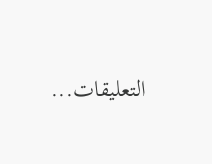التعليقات...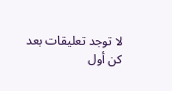لا توجد تعليقات بعد
كن أول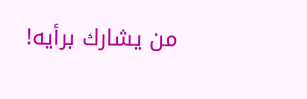من يشارك برأيه!